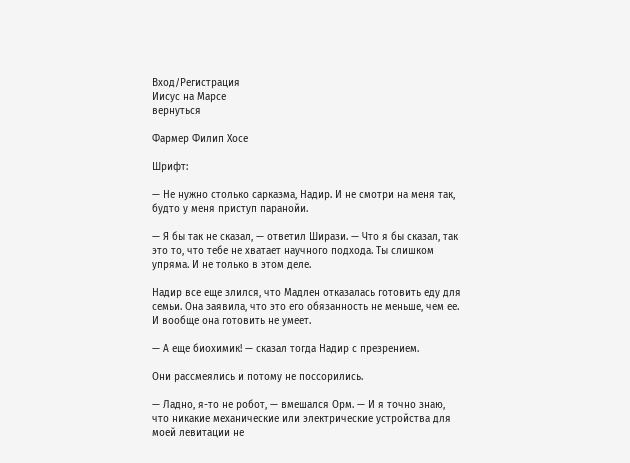Вход/Регистрация
Иисус на Марсе
вернуться

Фармер Филип Хосе

Шрифт:

— Не нужно столько сарказма, Надир. И не смотри на меня так, будто у меня приступ паранойи.

— Я бы так не сказал, — ответил Ширази. — Что я бы сказал, так это то, что тебе не хватает научного подхода. Ты слишком упряма. И не только в этом деле.

Надир все еще злился, что Мадлен отказалась готовить еду для семьи. Она заявила, что это его обязанность не меньше, чем ее. И вообще она готовить не умеет.

— А еще биохимик! — сказал тогда Надир с презрением.

Они рассмеялись и потому не поссорились.

— Ладно, я-то не робот, — вмешался Орм. — И я точно знаю, что никакие механические или электрические устройства для моей левитации не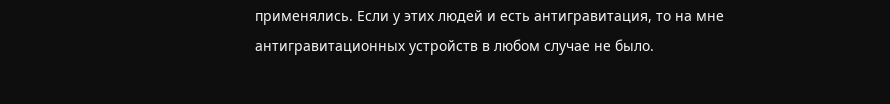применялись. Если у этих людей и есть антигравитация, то на мне антигравитационных устройств в любом случае не было.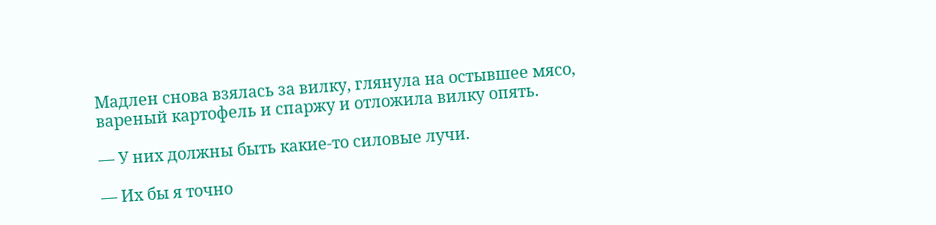Мадлен снова взялась за вилку, глянула на остывшее мясо, вареный картофель и спаржу и отложила вилку опять.

— У них должны быть какие-то силовые лучи.

— Их бы я точно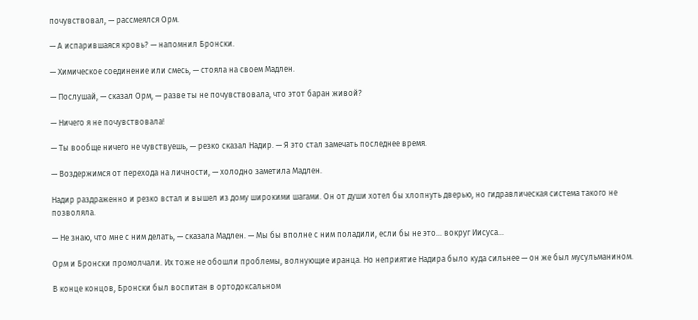почувствовал, — рассмеялся Орм.

— А испарившаяся кровь? — напомнил Бронски.

— Химическое соединение или смесь, — стояла на своем Мадлен.

— Послушай, — сказал Орм, — разве ты не почувствовала, что этот баран живой?

— Ничего я не почувствовала!

— Ты вообще ничего не чувствуешь, — резко сказал Надир. — Я это стал замечать последнее время.

— Воздержимся от перехода на личности, — холодно заметила Мадлен.

Надир раздраженно и резко встал и вышел из дому широкими шагами. Он от души хотел бы хлопнуть дверью, но гидравлическая система такого не позволяла.

— Не знаю, что мне с ним делать, — сказала Мадлен. — Мы бы вполне с ним поладили, если бы не это… вокруг Иисуса…

Орм и Бронски промолчали. Их тоже не обошли проблемы, волнующие иранца. Но неприятие Надира было куда сильнее — он же был мусульманином.

В конце концов, Бронски был воспитан в ортодоксальном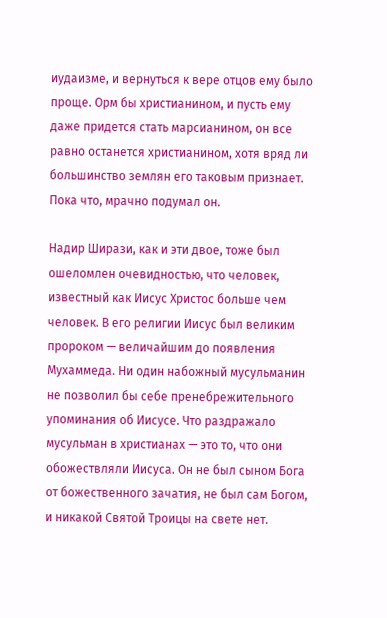иудаизме, и вернуться к вере отцов ему было проще. Орм бы христианином, и пусть ему даже придется стать марсианином, он все равно останется христианином, хотя вряд ли большинство землян его таковым признает. Пока что, мрачно подумал он.

Надир Ширази, как и эти двое, тоже был ошеломлен очевидностью, что человек, известный как Иисус Христос больше чем человек. В его религии Иисус был великим пророком — величайшим до появления Мухаммеда. Ни один набожный мусульманин не позволил бы себе пренебрежительного упоминания об Иисусе. Что раздражало мусульман в христианах — это то, что они обожествляли Иисуса. Он не был сыном Бога от божественного зачатия, не был сам Богом, и никакой Святой Троицы на свете нет.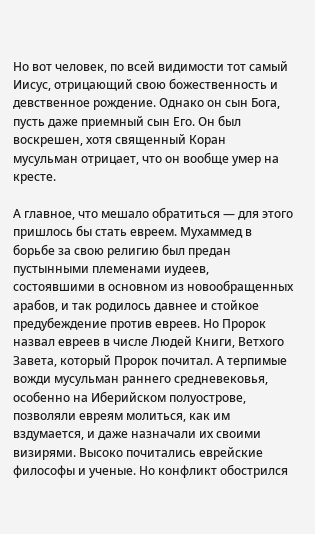Но вот человек, по всей видимости тот самый Иисус, отрицающий свою божественность и девственное рождение. Однако он сын Бога, пусть даже приемный сын Его. Он был воскрешен, хотя священный Коран мусульман отрицает, что он вообще умер на кресте.

А главное, что мешало обратиться — для этого пришлось бы стать евреем. Мухаммед в борьбе за свою религию был предан пустынными племенами иудеев, состоявшими в основном из новообращенных арабов, и так родилось давнее и стойкое предубеждение против евреев. Но Пророк назвал евреев в числе Людей Книги, Ветхого Завета, который Пророк почитал. А терпимые вожди мусульман раннего средневековья, особенно на Иберийском полуострове, позволяли евреям молиться, как им вздумается, и даже назначали их своими визирями. Высоко почитались еврейские философы и ученые. Но конфликт обострился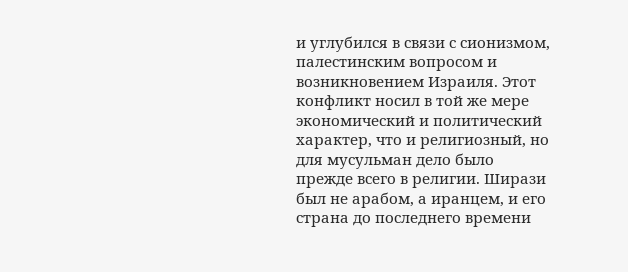и углубился в связи с сионизмом, палестинским вопросом и возникновением Израиля. Этот конфликт носил в той же мере экономический и политический характер, что и религиозный, но для мусульман дело было прежде всего в религии. Ширази был не арабом, а иранцем, и его страна до последнего времени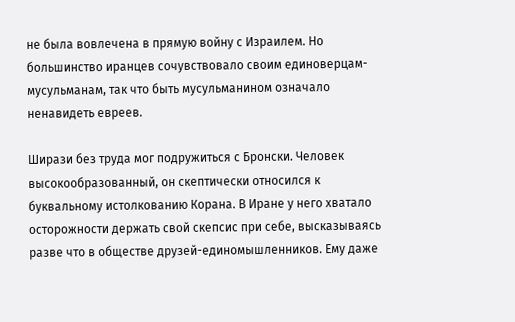не была вовлечена в прямую войну с Израилем. Но большинство иранцев сочувствовало своим единоверцам-мусульманам, так что быть мусульманином означало ненавидеть евреев.

Ширази без труда мог подружиться с Бронски. Человек высокообразованный, он скептически относился к буквальному истолкованию Корана. В Иране у него хватало осторожности держать свой скепсис при себе, высказываясь разве что в обществе друзей-единомышленников. Ему даже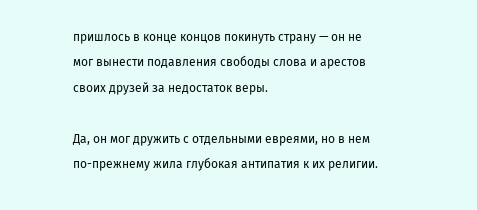пришлось в конце концов покинуть страну — он не мог вынести подавления свободы слова и арестов своих друзей за недостаток веры.

Да, он мог дружить с отдельными евреями, но в нем по-прежнему жила глубокая антипатия к их религии.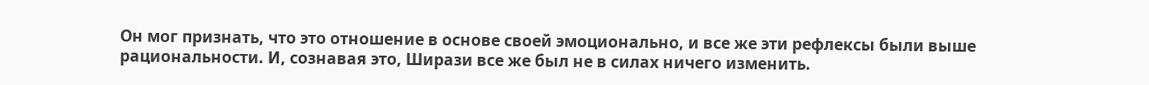Он мог признать, что это отношение в основе своей эмоционально, и все же эти рефлексы были выше рациональности. И, сознавая это, Ширази все же был не в силах ничего изменить.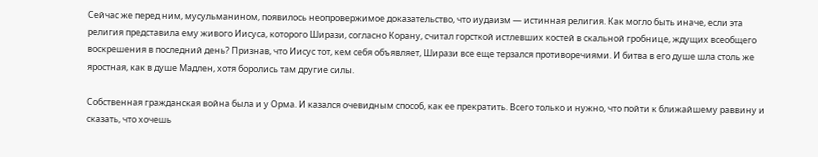Сейчас же перед ним, мусульманином, появилось неопровержимое доказательство, что иудаизм — истинная религия. Как могло быть иначе, если эта религия представила ему живого Иисуса, которого Ширази, согласно Корану, считал горсткой истлевших костей в скальной гробнице, ждущих всеобщего воскрешения в последний день? Признав, что Иисус тот, кем себя объявляет, Ширази все еще терзался противоречиями. И битва в его душе шла столь же яростная, как в душе Мадлен, хотя боролись там другие силы.

Собственная гражданская война была и у Орма. И казался очевидным способ, как ее прекратить. Всего только и нужно, что пойти к ближайшему раввину и сказать, что хочешь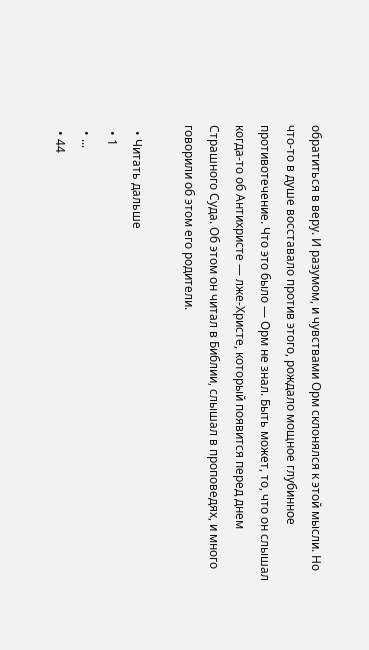обратиться в веру. И разумом, и чувствами Орм склонялся к этой мысли. Но что-то в душе восставало против этого, рождало мощное глубинное противотечение. Что это было — Орм не знал. Быть может, то, что он слышал когда-то об Антихристе — лже-Христе, который появится перед днем Страшного Суда. Об этом он читал в Библии, слышал в проповедях, и много говорили об этом его родители.

  • Читать дальше
  • 1
  • ...
  • 44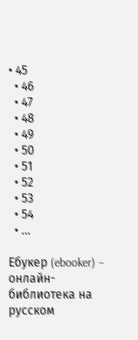• 45
  • 46
  • 47
  • 48
  • 49
  • 50
  • 51
  • 52
  • 53
  • 54
  • ...

Ебукер (ebooker) – онлайн-библиотека на русском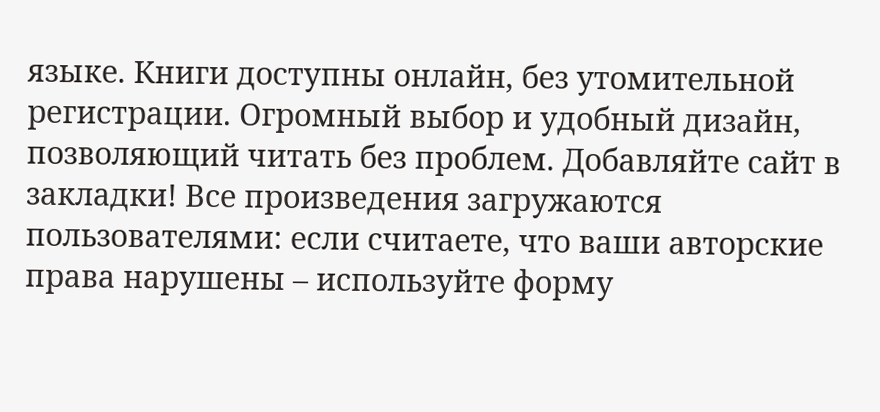языке. Книги доступны онлайн, без утомительной регистрации. Огромный выбор и удобный дизайн, позволяющий читать без проблем. Добавляйте сайт в закладки! Все произведения загружаются пользователями: если считаете, что ваши авторские права нарушены – используйте форму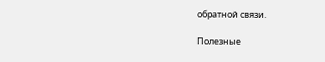обратной связи.

Полезные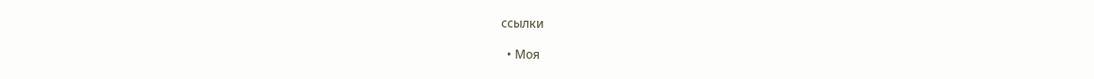ссылки

  • Моя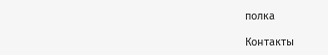полка

Контакты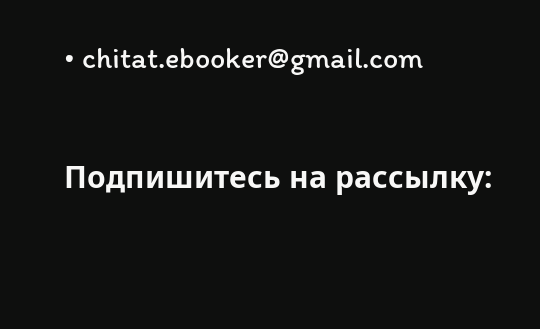• chitat.ebooker@gmail.com

Подпишитесь на рассылку: